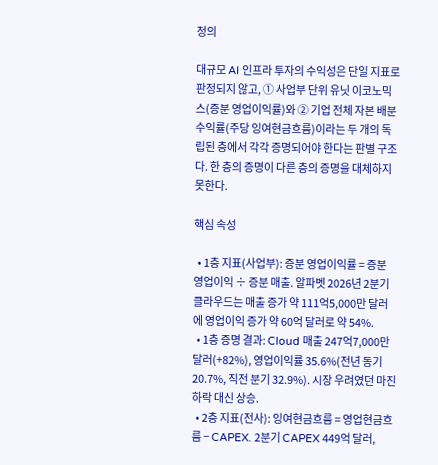정의

대규모 AI 인프라 투자의 수익성은 단일 지표로 판정되지 않고, ① 사업부 단위 유닛 이코노믹스(증분 영업이익률)와 ② 기업 전체 자본 배분 수익률(주당 잉여현금흐름)이라는 두 개의 독립된 층에서 각각 증명되어야 한다는 판별 구조다. 한 층의 증명이 다른 층의 증명을 대체하지 못한다.

핵심 속성

  • 1층 지표(사업부): 증분 영업이익률 = 증분 영업이익 ÷ 증분 매출. 알파벳 2026년 2분기 클라우드는 매출 증가 약 111억5,000만 달러에 영업이익 증가 약 60억 달러로 약 54%.
  • 1층 증명 결과: Cloud 매출 247억7,000만 달러(+82%), 영업이익률 35.6%(전년 동기 20.7%, 직전 분기 32.9%). 시장 우려였던 마진 하락 대신 상승.
  • 2층 지표(전사): 잉여현금흐름 = 영업현금흐름 − CAPEX. 2분기 CAPEX 449억 달러,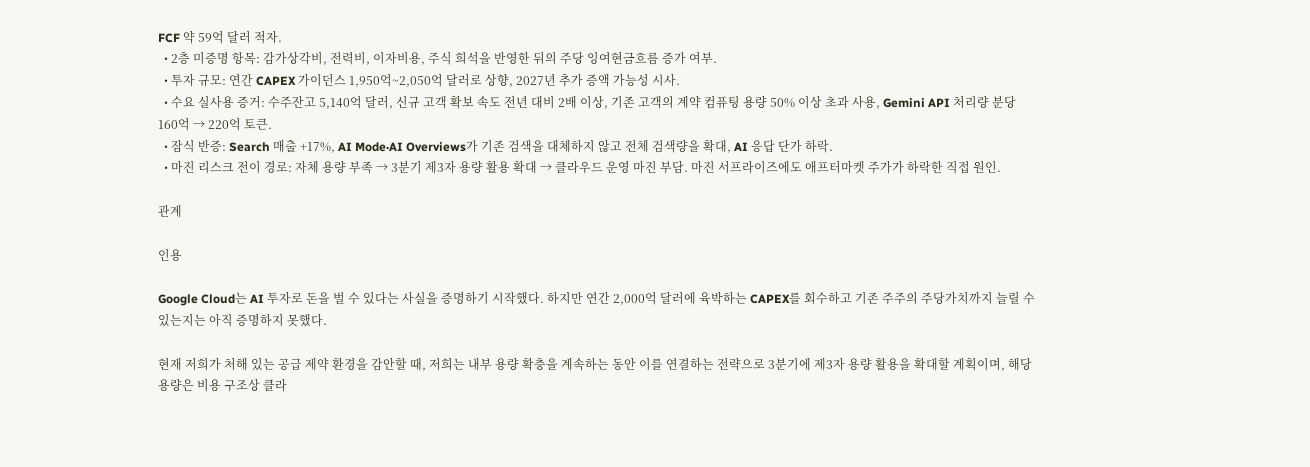FCF 약 59억 달러 적자.
  • 2층 미증명 항목: 감가상각비, 전력비, 이자비용, 주식 희석을 반영한 뒤의 주당 잉여현금흐름 증가 여부.
  • 투자 규모: 연간 CAPEX 가이던스 1,950억~2,050억 달러로 상향, 2027년 추가 증액 가능성 시사.
  • 수요 실사용 증거: 수주잔고 5,140억 달러, 신규 고객 확보 속도 전년 대비 2배 이상, 기존 고객의 계약 컴퓨팅 용량 50% 이상 초과 사용, Gemini API 처리량 분당 160억 → 220억 토큰.
  • 잠식 반증: Search 매출 +17%, AI Mode·AI Overviews가 기존 검색을 대체하지 않고 전체 검색량을 확대, AI 응답 단가 하락.
  • 마진 리스크 전이 경로: 자체 용량 부족 → 3분기 제3자 용량 활용 확대 → 클라우드 운영 마진 부담. 마진 서프라이즈에도 애프터마켓 주가가 하락한 직접 원인.

관계

인용

Google Cloud는 AI 투자로 돈을 벌 수 있다는 사실을 증명하기 시작했다. 하지만 연간 2,000억 달러에 육박하는 CAPEX를 회수하고 기존 주주의 주당가치까지 늘릴 수 있는지는 아직 증명하지 못했다.

현재 저희가 처해 있는 공급 제약 환경을 감안할 때, 저희는 내부 용량 확충을 계속하는 동안 이를 연결하는 전략으로 3분기에 제3자 용량 활용을 확대할 계획이며, 해당 용량은 비용 구조상 클라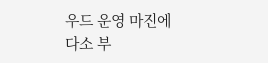우드 운영 마진에 다소 부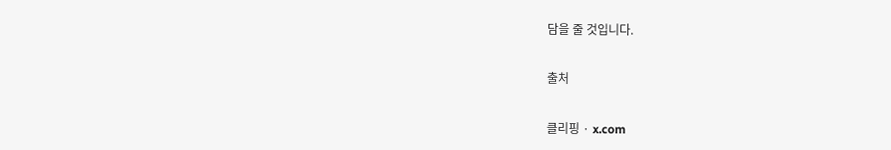담을 줄 것입니다.

출처

클리핑 · x.com